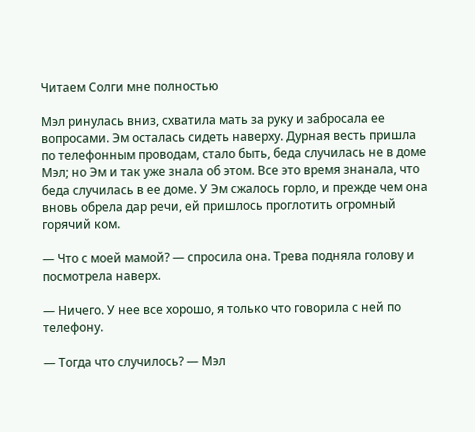Читаем Солги мне полностью

Мэл ринулась вниз, схватила мать за руку и забросала ее вопросами. Эм осталась сидеть наверху. Дурная весть пришла по телефонным проводам, стало быть, беда случилась не в доме Мэл; но Эм и так уже знала об этом. Все это время знанала, что беда случилась в ее доме. У Эм сжалось горло, и прежде чем она вновь обрела дар речи, ей пришлось проглотить огромный горячий ком.

— Что с моей мамой? — спросила она. Трева подняла голову и посмотрела наверх.

— Ничего. У нее все хорошо, я только что говорила с ней по телефону.

— Тогда что случилось? — Мэл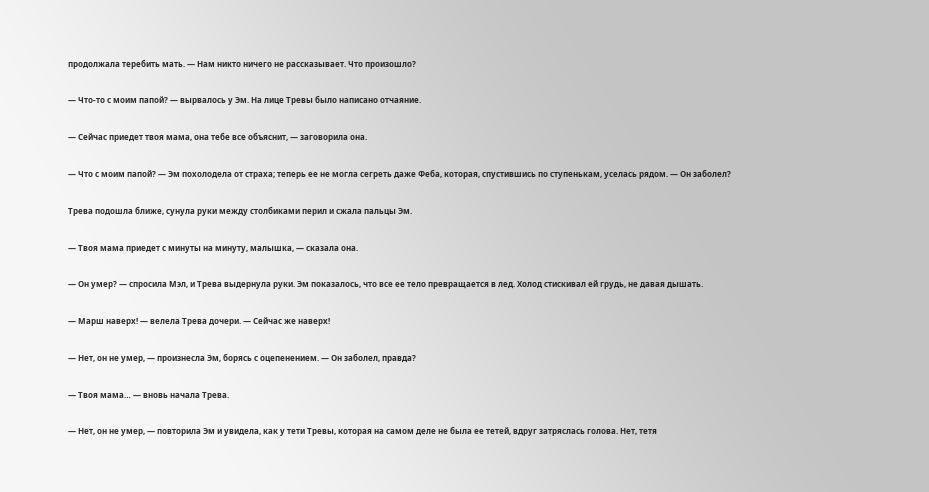продолжала теребить мать. — Нам никто ничего не рассказывает. Что произошло?

— Что-то с моим папой? — вырвалось у Эм. На лице Тревы было написано отчаяние.

— Сейчас приедет твоя мама, она тебе все объяснит, — заговорила она.

— Что с моим папой? — Эм похолодела от страха; теперь ее не могла сегреть даже Феба, которая, спустившись по ступенькам, уселась рядом. — Он заболел?

Трева подошла ближе, сунула руки между столбиками перил и сжала пальцы Эм.

— Твоя мама приедет с минуты на минуту, малышка, — сказала она.

— Он умер? — спросила Мэл, и Трева выдернула руки. Эм показалось, что все ее тело превращается в лед. Холод стискивал ей грудь, не давая дышать.

— Марш наверх! — велела Трева дочери. — Сейчас же наверх!

— Нет, он не умер, — произнесла Эм, борясь с оцепенением. — Он заболел, правда?

— Твоя мама… — вновь начала Трева.

— Нет, он не умер, — повторила Эм и увидела, как у тети Тревы, которая на самом деле не была ее тетей, вдруг затряслась голова. Нет, тетя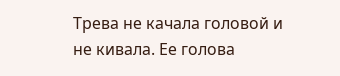Трева не качала головой и не кивала. Ее голова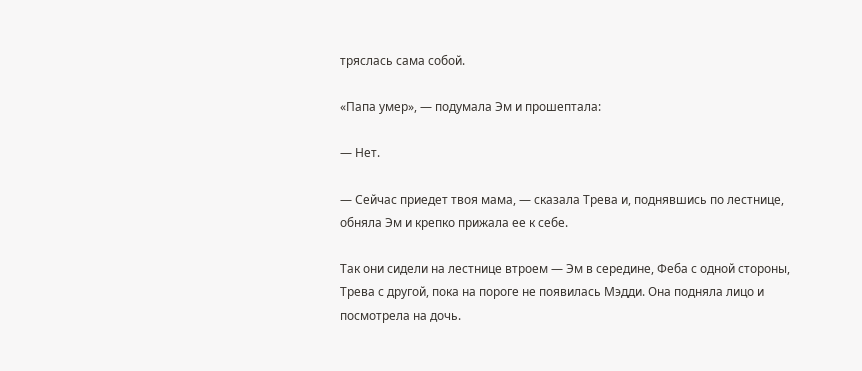тряслась сама собой.

«Папа умер», — подумала Эм и прошептала:

— Нет.

— Сейчас приедет твоя мама, — сказала Трева и, поднявшись по лестнице, обняла Эм и крепко прижала ее к себе.

Так они сидели на лестнице втроем — Эм в середине, Феба с одной стороны, Трева с другой, пока на пороге не появилась Мэдди. Она подняла лицо и посмотрела на дочь.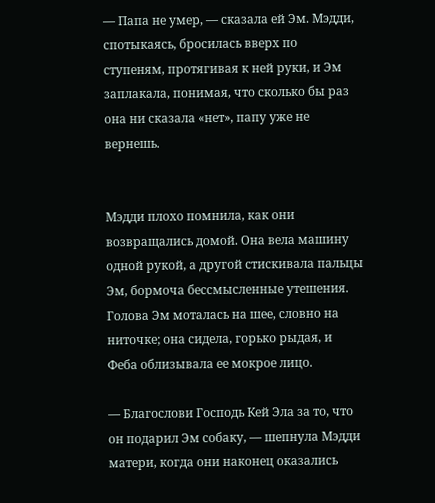— Папа не умер, — сказала ей Эм. Мэдди, спотыкаясь, бросилась вверх по ступеням, протягивая к ней руки, и Эм заплакала, понимая, что сколько бы раз она ни сказала «нет», папу уже не вернешь.


Мэдди плохо помнила, как они возвращались домой. Она вела машину одной рукой, а другой стискивала пальцы Эм, бормоча бессмысленные утешения. Голова Эм моталась на шее, словно на ниточке; она сидела, горько рыдая, и Феба облизывала ее мокрое лицо.

— Благослови Господь Кей Эла за то, что он подарил Эм собаку, — шепнула Мэдди матери, когда они наконец оказались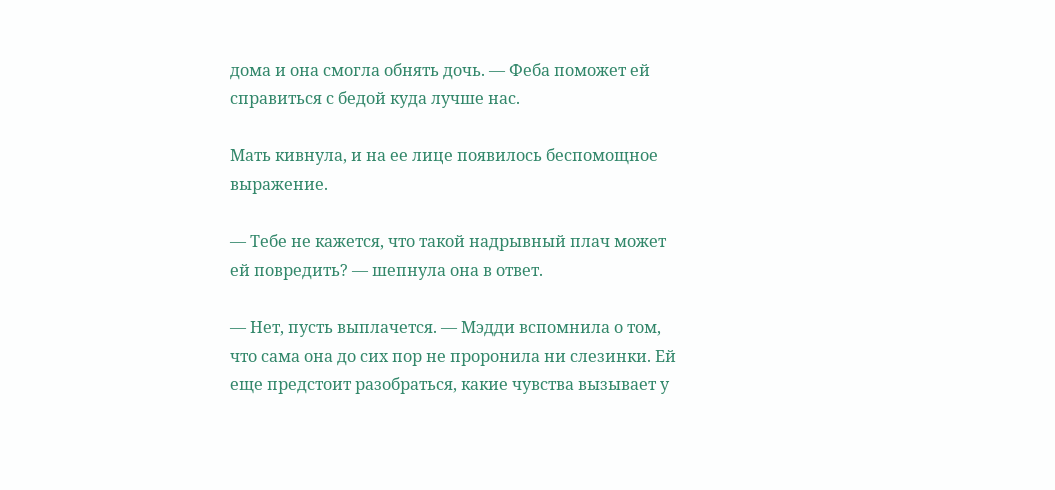дома и она смогла обнять дочь. — Феба поможет ей справиться с бедой куда лучше нас.

Мать кивнула, и на ее лице появилось беспомощное выражение.

— Тебе не кажется, что такой надрывный плач может ей повредить? — шепнула она в ответ.

— Нет, пусть выплачется. — Мэдди вспомнила о том, что сама она до сих пор не проронила ни слезинки. Ей еще предстоит разобраться, какие чувства вызывает у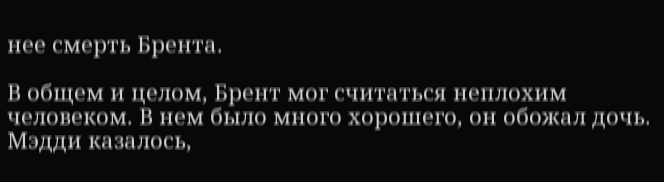нее смерть Брента.

В общем и целом, Брент мог считаться неплохим человеком. В нем было много хорошего, он обожал дочь. Мэдди казалось,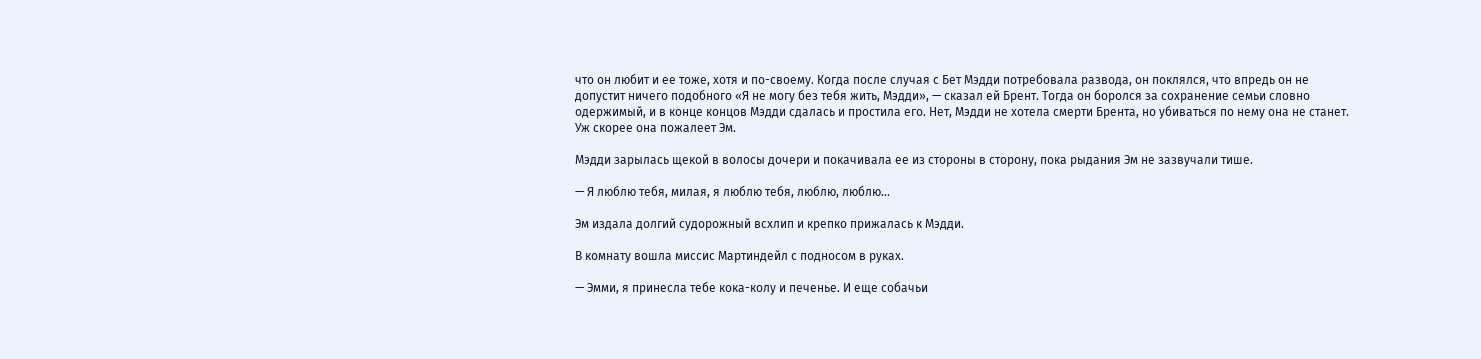что он любит и ее тоже, хотя и по-своему. Когда после случая с Бет Мэдди потребовала развода, он поклялся, что впредь он не допустит ничего подобного «Я не могу без тебя жить, Мэдди», — сказал ей Брент. Тогда он боролся за сохранение семьи словно одержимый, и в конце концов Мэдди сдалась и простила его. Нет, Мэдди не хотела смерти Брента, но убиваться по нему она не станет. Уж скорее она пожалеет Эм.

Мэдди зарылась щекой в волосы дочери и покачивала ее из стороны в сторону, пока рыдания Эм не зазвучали тише.

— Я люблю тебя, милая, я люблю тебя, люблю, люблю…

Эм издала долгий судорожный всхлип и крепко прижалась к Мэдди.

В комнату вошла миссис Мартиндейл с подносом в руках.

— Эмми, я принесла тебе кока-колу и печенье. И еще собачьи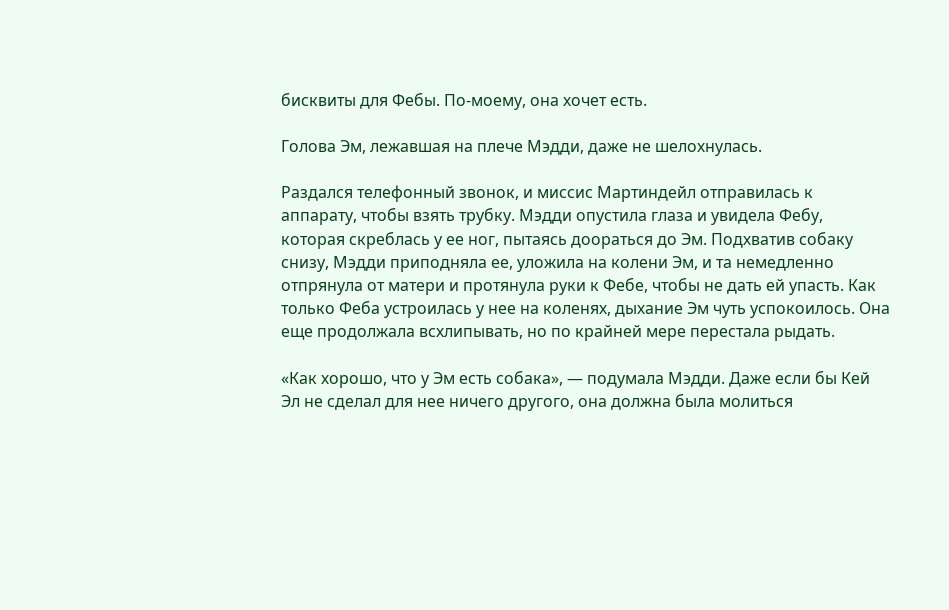бисквиты для Фебы. По-моему, она хочет есть.

Голова Эм, лежавшая на плече Мэдди, даже не шелохнулась.

Раздался телефонный звонок, и миссис Мартиндейл отправилась к аппарату, чтобы взять трубку. Мэдди опустила глаза и увидела Фебу, которая скреблась у ее ног, пытаясь доораться до Эм. Подхватив собаку снизу, Мэдди приподняла ее, уложила на колени Эм, и та немедленно отпрянула от матери и протянула руки к Фебе, чтобы не дать ей упасть. Как только Феба устроилась у нее на коленях, дыхание Эм чуть успокоилось. Она еще продолжала всхлипывать, но по крайней мере перестала рыдать.

«Как хорошо, что у Эм есть собака», — подумала Мэдди. Даже если бы Кей Эл не сделал для нее ничего другого, она должна была молиться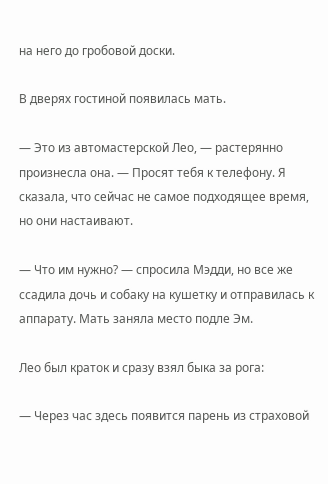на него до гробовой доски.

В дверях гостиной появилась мать.

— Это из автомастерской Лео, — растерянно произнесла она. — Просят тебя к телефону. Я сказала, что сейчас не самое подходящее время, но они настаивают.

— Что им нужно? — спросила Мэдди, но все же ссадила дочь и собаку на кушетку и отправилась к аппарату. Мать заняла место подле Эм.

Лео был краток и сразу взял быка за рога:

— Через час здесь появится парень из страховой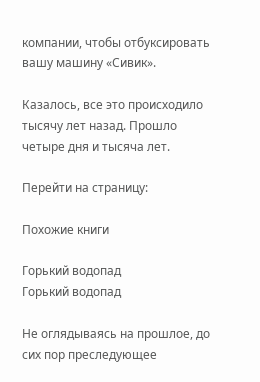компании, чтобы отбуксировать вашу машину «Сивик».

Казалось, все это происходило тысячу лет назад. Прошло четыре дня и тысяча лет.

Перейти на страницу:

Похожие книги

Горький водопад
Горький водопад

Не оглядываясь на прошлое, до сих пор преследующее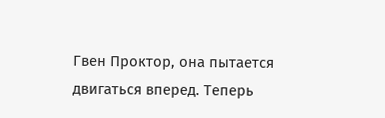Гвен Проктор, она пытается двигаться вперед. Теперь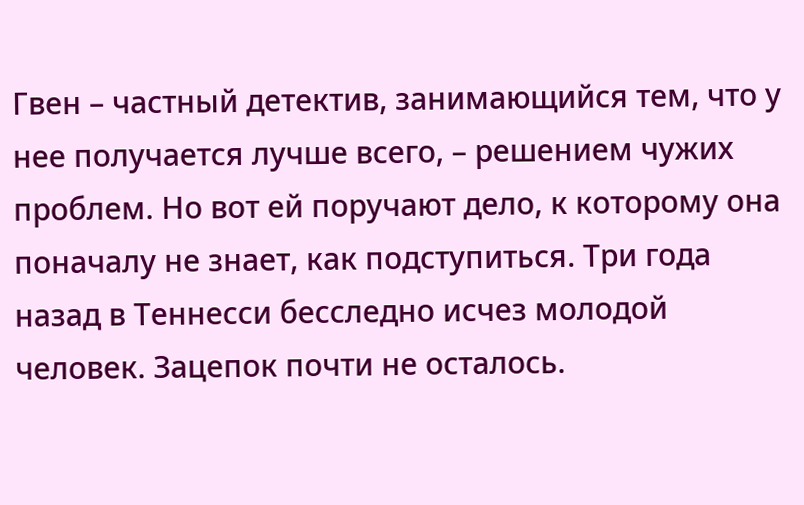Гвен – частный детектив, занимающийся тем, что у нее получается лучше всего, – решением чужих проблем. Но вот ей поручают дело, к которому она поначалу не знает, как подступиться. Три года назад в Теннесси бесследно исчез молодой человек. Зацепок почти не осталось.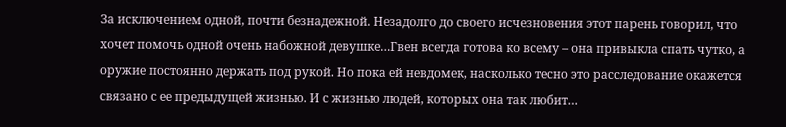За исключением одной, почти безнадежной. Незадолго до своего исчезновения этот парень говорил, что хочет помочь одной очень набожной девушке…Гвен всегда готова ко всему – она привыкла спать чутко, а оружие постоянно держать под рукой. Но пока ей невдомек, насколько тесно это расследование окажется связано с ее предыдущей жизнью. И с жизнью людей, которых она так любит…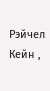Рэйчел Кейн ,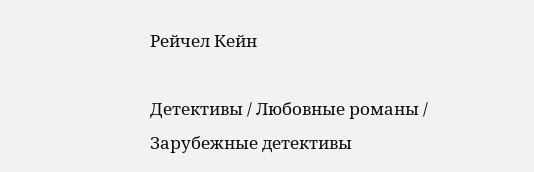Рейчел Кейн

Детективы / Любовные романы / Зарубежные детективы